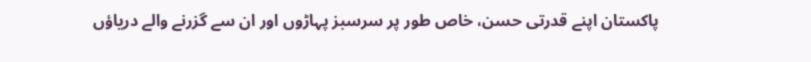پاکستان اپنے قدرتی حسن، خاص طور پر سرسبز پہاڑوں اور ان سے گزرنے والے دریاؤں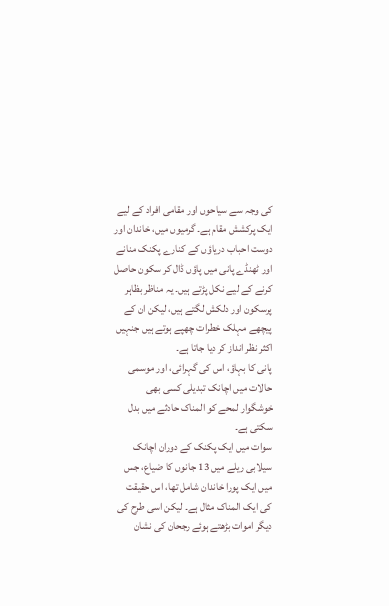کی وجہ سے سیاحوں اور مقامی افراد کے لیے ایک پرکشش مقام ہے۔ گرمیوں میں، خاندان اور دوست احباب دریاؤں کے کنارے پکنک منانے اور ٹھنڈے پانی میں پاؤں ڈال کر سکون حاصل کرنے کے لیے نکل پڑتے ہیں۔ یہ مناظر بظاہر پرسکون اور دلکش لگتے ہیں، لیکن ان کے پیچھے مہلک خطرات چھپے ہوتے ہیں جنہیں اکثر نظر انداز کر دیا جاتا ہے۔
پانی کا بہاؤ، اس کی گہرائی، اور موسمی حالات میں اچانک تبدیلی کسی بھی خوشگوار لمحے کو المناک حادثے میں بدل سکتی ہے۔
سوات میں ایک پکنک کے دوران اچانک سیلابی ریلے میں 13 جانوں کا ضیاع، جس میں ایک پورا خاندان شامل تھا، اس حقیقت کی ایک المناک مثال ہے۔ لیکن اسی طرح کی دیگر اموات بڑھتے ہوئے رجحان کی نشان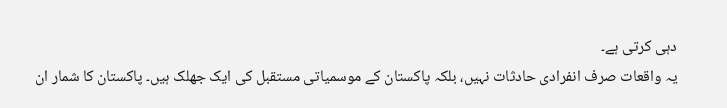دہی کرتی ہے۔
یہ واقعات صرف انفرادی حادثات نہیں، بلکہ پاکستان کے موسمیاتی مستقبل کی ایک جھلک ہیں۔ پاکستان کا شمار ان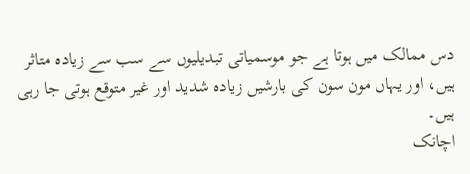دس ممالک میں ہوتا ہے جو موسمیاتی تبدیلیوں سے سب سے زیادہ متاثر ہیں، اور یہاں مون سون کی بارشیں زیادہ شدید اور غیر متوقع ہوتی جا رہی ہیں۔
اچانک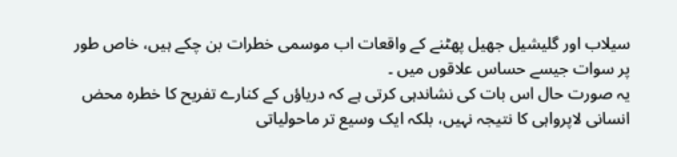سیلاب اور گلیشیل جھیل پھٹنے کے واقعات اب موسمی خطرات بن چکے ہیں، خاص طور پر سوات جیسے حساس علاقوں میں ۔
یہ صورت حال اس بات کی نشاندہی کرتی ہے کہ دریاؤں کے کنارے تفریح کا خطرہ محض انسانی لاپرواہی کا نتیجہ نہیں، بلکہ ایک وسیع تر ماحولیاتی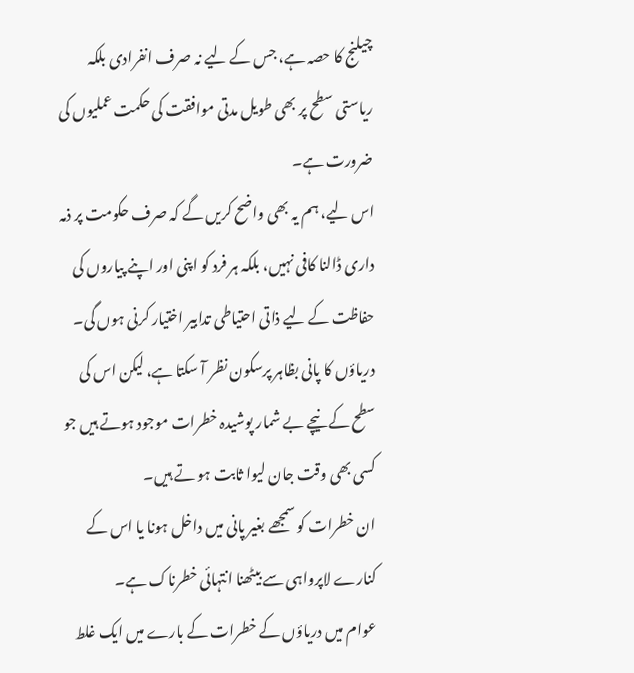چیلنج کا حصہ ہے، جس کے لیے نہ صرف انفرادی بلکہ ریاستی سطح پر بھی طویل مدتی موافقت کی حکمت عملیوں کی ضرورت ہے۔
اس لیے، ہم یہ بھی واضح کریں گے کہ صرف حکومت پر ذمہ داری ڈالنا کافی نہیں، بلکہ ہر فرد کو اپنی اور اپنے پیاروں کی حفاظت کے لیے ذاتی احتیاطی تدابیر اختیار کرنی ہوں گی۔
دریاؤں کا پانی بظاہر پرسکون نظر آ سکتا ہے، لیکن اس کی سطح کے نیچے بے شمار پوشیدہ خطرات موجود ہوتے ہیں جو کسی بھی وقت جان لیوا ثابت ہو تے ہیں۔
ان خطرات کو سمجھے بغیر پانی میں داخل ہونا یا اس کے کنارے لاپرواہی سے بیٹھنا انتہائی خطرناک ہے۔
عوام میں دریاؤں کے خطرات کے بارے میں ایک غلط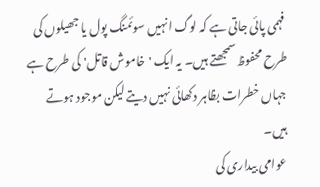فہمی پائی جاتی ہے کہ لوگ انہیں سوئمنگ پول یا جھیلوں کی طرح محفوظ سمجھتے ہیں۔ یہ ایک 'خاموش قاتل' کی طرح ہے جہاں خطرات بظاہر دکھائی نہیں دیتے لیکن موجود ہوتے ہیں۔
عوامی بیداری کی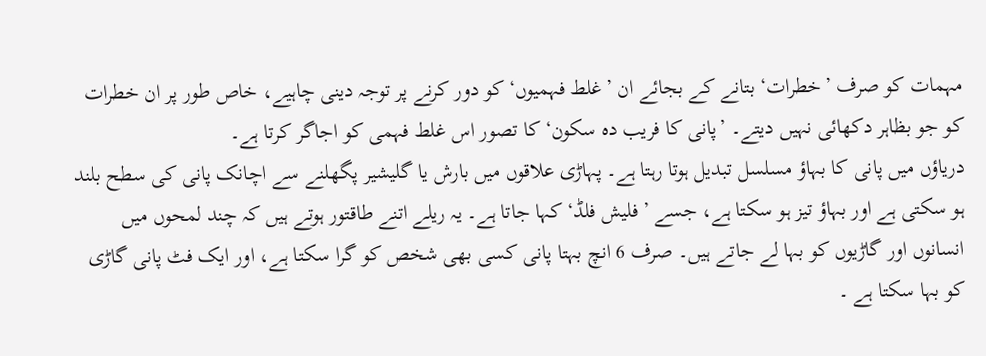مہمات کو صرف ’خطرات‘ بتانے کے بجائے ان ’غلط فہمیوں‘ کو دور کرنے پر توجہ دینی چاہیے، خاص طور پر ان خطرات کو جو بظاہر دکھائی نہیں دیتے۔ ’پانی کا فریب دہ سکون‘ کا تصور اس غلط فہمی کو اجاگر کرتا ہے۔
دریاؤں میں پانی کا بہاؤ مسلسل تبدیل ہوتا رہتا ہے۔ پہاڑی علاقوں میں بارش یا گلیشیر پگھلنے سے اچانک پانی کی سطح بلند ہو سکتی ہے اور بہاؤ تیز ہو سکتا ہے، جسے ’فلیش فلڈ‘ کہا جاتا ہے۔ یہ ریلے اتنے طاقتور ہوتے ہیں کہ چند لمحوں میں انسانوں اور گاڑیوں کو بہا لے جاتے ہیں۔ صرف 6 انچ بہتا پانی کسی بھی شخص کو گرا سکتا ہے، اور ایک فٹ پانی گاڑی کو بہا سکتا ہے ۔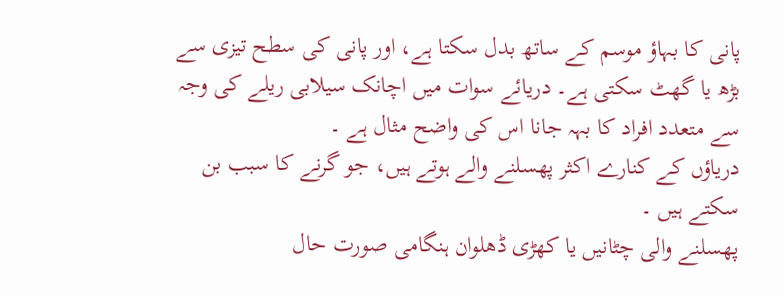پانی کا بہاؤ موسم کے ساتھ بدل سکتا ہے، اور پانی کی سطح تیزی سے بڑھ یا گھٹ سکتی ہے۔ دریائے سوات میں اچانک سیلابی ریلے کی وجہ سے متعدد افراد کا بہہ جانا اس کی واضح مثال ہے ۔
دریاؤں کے کنارے اکثر پھسلنے والے ہوتے ہیں، جو گرنے کا سبب بن سکتے ہیں ۔
پھسلنے والی چٹانیں یا کھڑی ڈھلوان ہنگامی صورت حال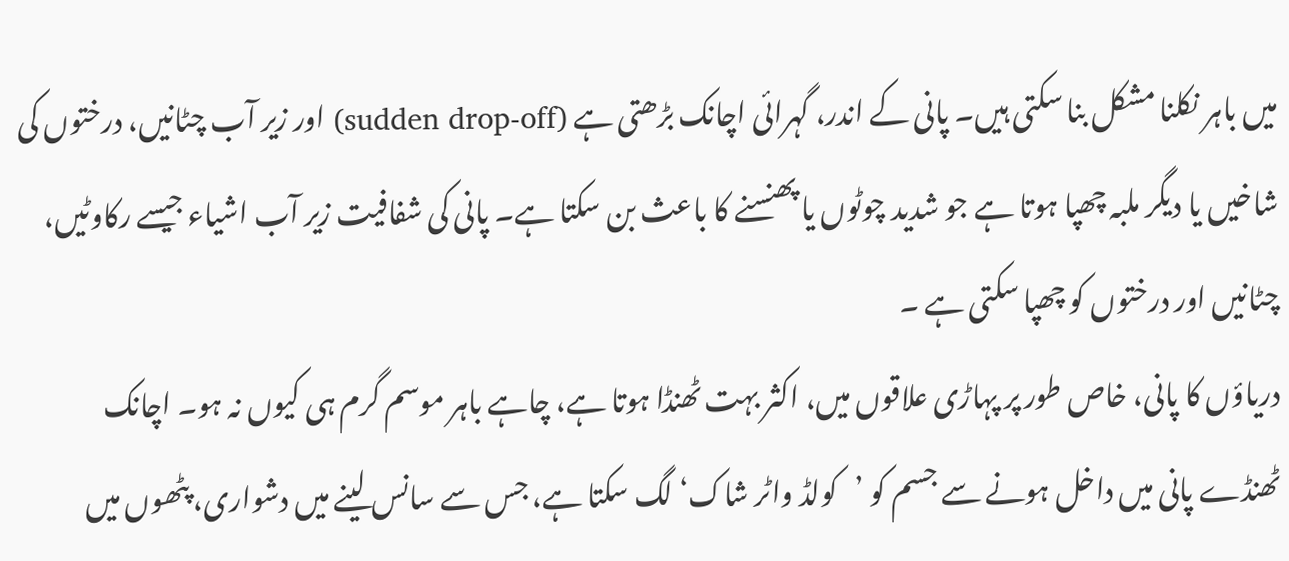میں باہر نکلنا مشکل بنا سکتی ہیں۔ پانی کے اندر، گہرائی اچانک بڑھتی ہے (sudden drop-off) اور زیر آب چٹانیں، درختوں کی شاخیں یا دیگر ملبہ چھپا ہوتا ہے جو شدید چوٹوں یا پھنسنے کا باعث بن سکتا ہے۔ پانی کی شفافیت زیر آب اشیاء جیسے رکاوٹیں، چٹانیں اور درختوں کو چھپا سکتی ہے ۔
دریاؤں کا پانی، خاص طور پر پہاڑی علاقوں میں، اکثر بہت ٹھنڈا ہوتا ہے، چاہے باہر موسم گرم ہی کیوں نہ ہو۔ اچانک ٹھنڈے پانی میں داخل ہونے سے جسم کو ’کولڈ واٹر شاک‘ لگ سکتا ہے، جس سے سانس لینے میں دشواری، پٹھوں میں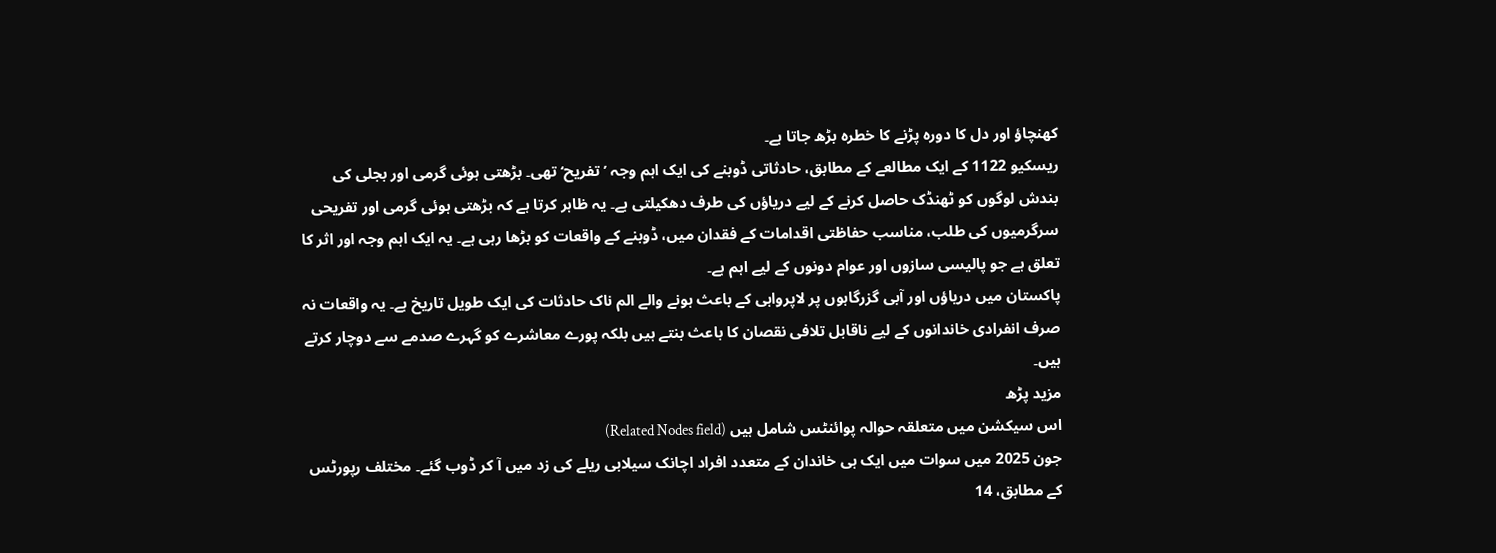کھنچاؤ اور دل کا دورہ پڑنے کا خطرہ بڑھ جاتا ہے۔
ریسکیو 1122 کے ایک مطالعے کے مطابق، حادثاتی ڈوبنے کی ایک اہم وجہ ’تفریح‘ تھی۔ بڑھتی ہوئی گرمی اور بجلی کی بندش لوگوں کو ٹھنڈک حاصل کرنے کے لیے دریاؤں کی طرف دھکیلتی ہے۔ یہ ظاہر کرتا ہے کہ بڑھتی ہوئی گرمی اور تفریحی سرگرمیوں کی طلب، مناسب حفاظتی اقدامات کے فقدان میں، ڈوبنے کے واقعات کو بڑھا رہی ہے۔ یہ ایک اہم وجہ اور اثر کا تعلق ہے جو پالیسی سازوں اور عوام دونوں کے لیے اہم ہے۔
پاکستان میں دریاؤں اور آبی گزرگاہوں پر لاپرواہی کے باعث ہونے والے الم ناک حادثات کی ایک طویل تاریخ ہے۔ یہ واقعات نہ صرف انفرادی خاندانوں کے لیے ناقابل تلافی نقصان کا باعث بنتے ہیں بلکہ پورے معاشرے کو گہرے صدمے سے دوچار کرتے ہیں۔
مزید پڑھ
اس سیکشن میں متعلقہ حوالہ پوائنٹس شامل ہیں (Related Nodes field)
جون 2025 میں سوات میں ایک ہی خاندان کے متعدد افراد اچانک سیلابی ریلے کی زد میں آ کر ڈوب گئے۔ مختلف رپورٹس کے مطابق، 14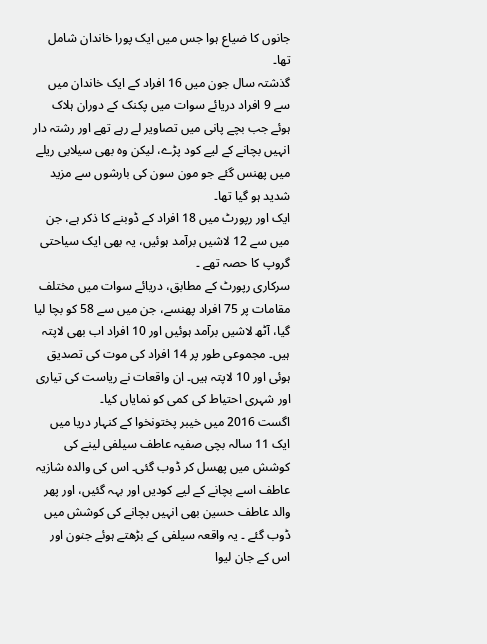جانوں کا ضیاع ہوا جس میں ایک پورا خاندان شامل تھا۔
گذشتہ سال جون میں 16 افراد کے ایک خاندان میں سے 9 افراد دریائے سوات میں پکنک کے دوران ہلاک ہوئے جب بچے پانی میں تصاویر لے رہے تھے اور رشتہ دار انہیں بچانے کے لیے کود پڑے، لیکن وہ بھی سیلابی ریلے میں پھنس گئے جو مون سون کی بارشوں سے مزید شدید ہو گیا تھا۔
ایک اور رپورٹ میں 18 افراد کے ڈوبنے کا ذکر ہے، جن میں سے 12 لاشیں برآمد ہوئیں، یہ بھی ایک سیاحتی گروپ کا حصہ تھے ۔
سرکاری رپورٹ کے مطابق، دریائے سوات میں مختلف مقامات پر 75 افراد پھنسے، جن میں سے 58 کو بچا لیا گیا، آٹھ لاشیں برآمد ہوئیں اور 10 افراد اب بھی لاپتہ ہیں۔ مجموعی طور پر 14 افراد کی موت کی تصدیق ہوئی اور 10 لاپتہ ہیں۔ ان واقعات نے ریاست کی تیاری اور شہری احتیاط کی کمی کو نمایاں کیا۔
اگست 2016 میں خیبر پختونخوا کے کنہار دریا میں ایک 11 سالہ بچی صفیہ عاطف سیلفی لینے کی کوشش میں پھسل کر ڈوب گئی۔ اس کی والدہ شازیہ عاطف اسے بچانے کے لیے کودیں اور بہہ گئیں، اور پھر والد عاطف حسین بھی انہیں بچانے کی کوشش میں ڈوب گئے ۔ یہ واقعہ سیلفی کے بڑھتے ہوئے جنون اور اس کے جان لیوا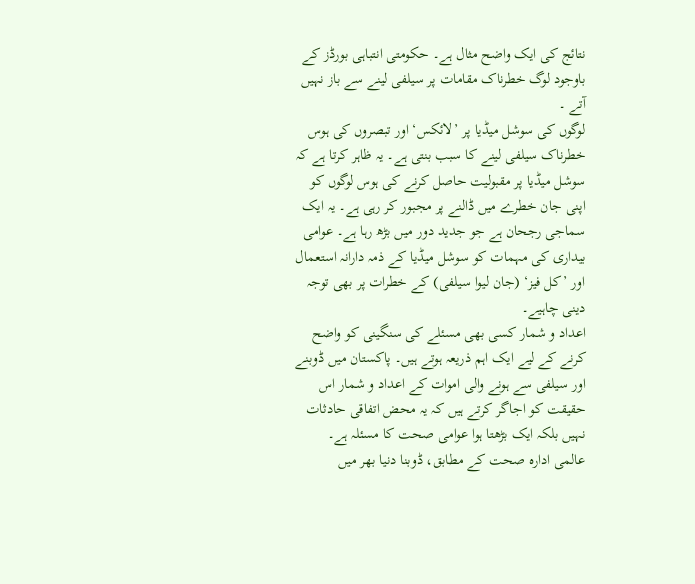نتائج کی ایک واضح مثال ہے۔ حکومتی انتباہی بورڈز کے باوجود لوگ خطرناک مقامات پر سیلفی لینے سے باز نہیں آتے ۔
لوگوں کی سوشل میڈیا پر ’لائکس‘ اور تبصروں کی ہوس خطرناک سیلفی لینے کا سبب بنتی ہے۔ یہ ظاہر کرتا ہے کہ سوشل میڈیا پر مقبولیت حاصل کرنے کی ہوس لوگوں کو اپنی جان خطرے میں ڈالنے پر مجبور کر رہی ہے۔ یہ ایک سماجی رجحان ہے جو جدید دور میں بڑھ رہا ہے۔ عوامی بیداری کی مہمات کو سوشل میڈیا کے ذمہ دارانہ استعمال اور ’کل فیز‘ (جان لیوا سیلفی) کے خطرات پر بھی توجہ دینی چاہیے۔
اعداد و شمار کسی بھی مسئلے کی سنگینی کو واضح کرنے کے لیے ایک اہم ذریعہ ہوتے ہیں۔ پاکستان میں ڈوبنے اور سیلفی سے ہونے والی اموات کے اعداد و شمار اس حقیقت کو اجاگر کرتے ہیں کہ یہ محض اتفاقی حادثات نہیں بلکہ ایک بڑھتا ہوا عوامی صحت کا مسئلہ ہے۔
عالمی ادارہ صحت کے مطابق، ڈوبنا دنیا بھر میں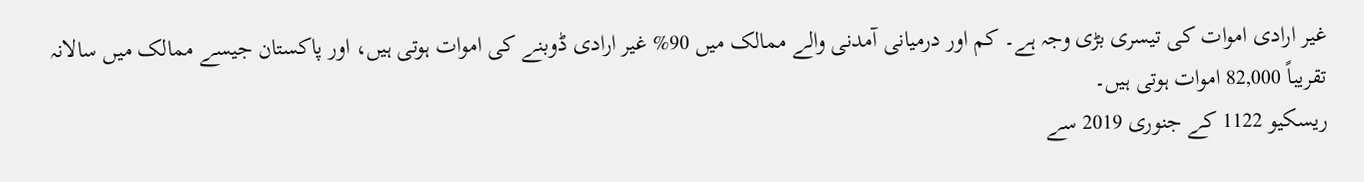غیر ارادی اموات کی تیسری بڑی وجہ ہے۔ کم اور درمیانی آمدنی والے ممالک میں 90% غیر ارادی ڈوبنے کی اموات ہوتی ہیں، اور پاکستان جیسے ممالک میں سالانہ تقریباً 82,000 اموات ہوتی ہیں۔
ریسکیو 1122 کے جنوری 2019 سے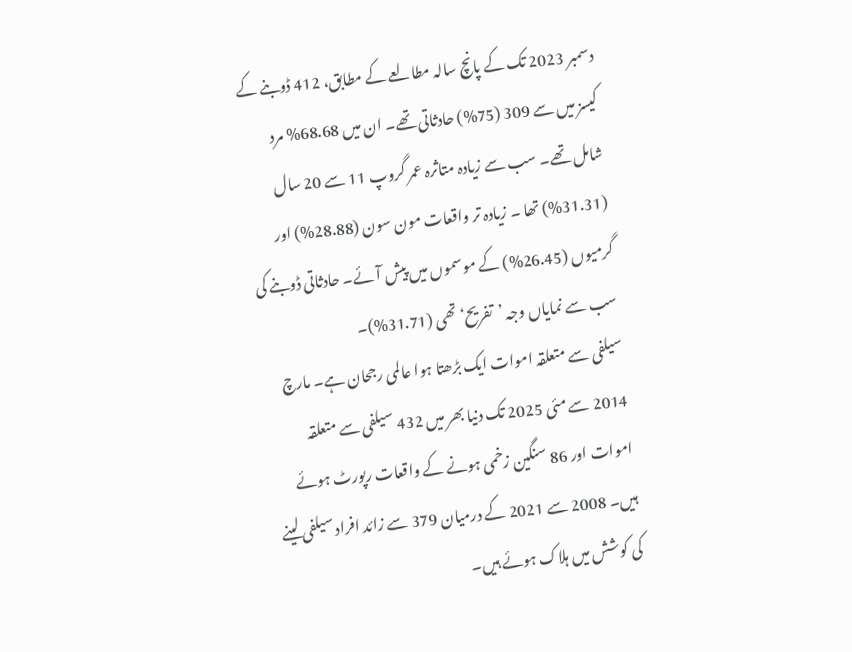دسمبر 2023 تک کے پانچ سالہ مطالعے کے مطابق، 412 ڈوبنے کے کیسز میں سے 309 (75%) حادثاتی تھے۔ ان میں 68.68% مرد شامل تھے۔ سب سے زیادہ متاثرہ عمر گروپ 11 سے 20 سال (31.31%) تھا ۔ زیادہ تر واقعات مون سون (28.88%) اور گرمیوں (26.45%) کے موسموں میں پیش آئے۔ حادثاتی ڈوبنے کی سب سے نمایاں وجہ ’تفریح‘ تھی (31.71%)۔
سیلفی سے متعلقہ اموات ایک بڑھتا ہوا عالمی رجحان ہے۔ مارچ 2014 سے مئی 2025 تک دنیا بھر میں 432 سیلفی سے متعلقہ اموات اور 86 سنگین زخمی ہونے کے واقعات رپورٹ ہوئے ہیں۔ 2008 سے 2021 کے درمیان 379 سے زائد افراد سیلفی لینے کی کوشش میں ہلاک ہوئے ہیں۔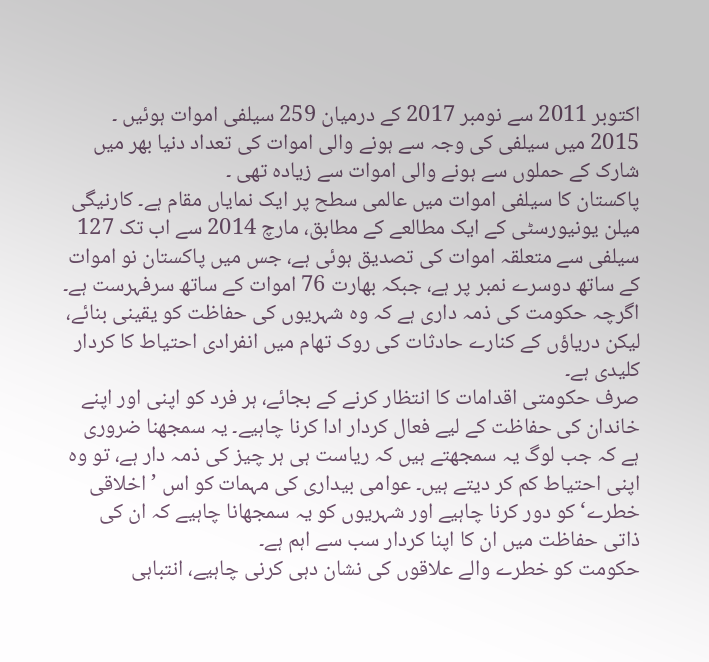اکتوبر 2011 سے نومبر 2017 کے درمیان 259 سیلفی اموات ہوئیں ۔ 2015 میں سیلفی کی وجہ سے ہونے والی اموات کی تعداد دنیا بھر میں شارک کے حملوں سے ہونے والی اموات سے زیادہ تھی ۔
پاکستان کا سیلفی اموات میں عالمی سطح پر ایک نمایاں مقام ہے۔ کارنیگی میلن یونیورسٹی کے ایک مطالعے کے مطابق، مارچ 2014 سے اب تک 127 سیلفی سے متعلقہ اموات کی تصدیق ہوئی ہے، جس میں پاکستان نو اموات کے ساتھ دوسرے نمبر پر ہے، جبکہ بھارت 76 اموات کے ساتھ سرفہرست ہے۔
اگرچہ حکومت کی ذمہ داری ہے کہ وہ شہریوں کی حفاظت کو یقینی بنائے، لیکن دریاؤں کے کنارے حادثات کی روک تھام میں انفرادی احتیاط کا کردار کلیدی ہے۔
صرف حکومتی اقدامات کا انتظار کرنے کے بجائے، ہر فرد کو اپنی اور اپنے خاندان کی حفاظت کے لیے فعال کردار ادا کرنا چاہیے۔ یہ سمجھنا ضروری ہے کہ جب لوگ یہ سمجھتے ہیں کہ ریاست ہی ہر چیز کی ذمہ دار ہے، تو وہ اپنی احتیاط کم کر دیتے ہیں۔ عوامی بیداری کی مہمات کو اس ’اخلاقی خطرے‘ کو دور کرنا چاہیے اور شہریوں کو یہ سمجھانا چاہیے کہ ان کی ذاتی حفاظت میں ان کا اپنا کردار سب سے اہم ہے۔
حکومت کو خطرے والے علاقوں کی نشان دہی کرنی چاہیے، انتباہی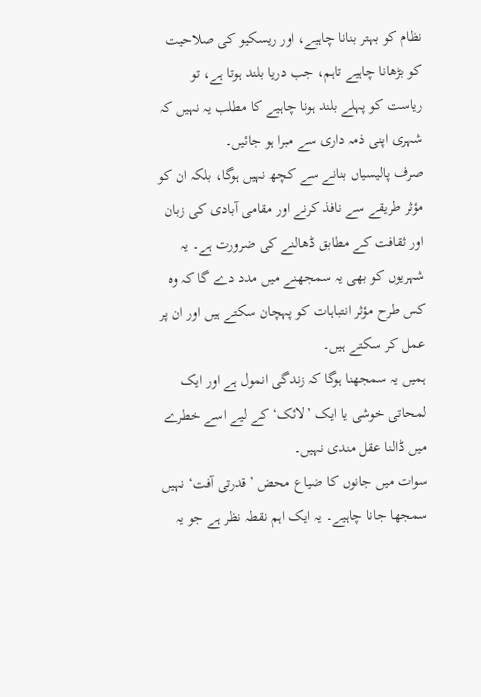نظام کو بہتر بنانا چاہیے، اور ریسکیو کی صلاحیت کو بڑھانا چاہیے تاہم، جب دریا بلند ہوتا ہے، تو ریاست کو پہلے بلند ہونا چاہیے کا مطلب یہ نہیں کہ شہری اپنی ذمہ داری سے مبرا ہو جائیں۔
صرف پالیسیاں بنانے سے کچھ نہیں ہوگا، بلکہ ان کو مؤثر طریقے سے نافذ کرنے اور مقامی آبادی کی زبان اور ثقافت کے مطابق ڈھالنے کی ضرورت ہے۔ یہ شہریوں کو بھی یہ سمجھنے میں مدد دے گا کہ وہ کس طرح مؤثر انتباہات کو پہچان سکتے ہیں اور ان پر عمل کر سکتے ہیں۔
ہمیں یہ سمجھنا ہوگا کہ زندگی انمول ہے اور ایک لمحاتی خوشی یا ایک ’لائک‘ کے لیے اسے خطرے میں ڈالنا عقل مندی نہیں۔
سوات میں جانوں کا ضیاع محض ’قدرتی آفت‘ نہیں سمجھا جانا چاہیے۔ یہ ایک اہم نقطہ نظر ہے جو یہ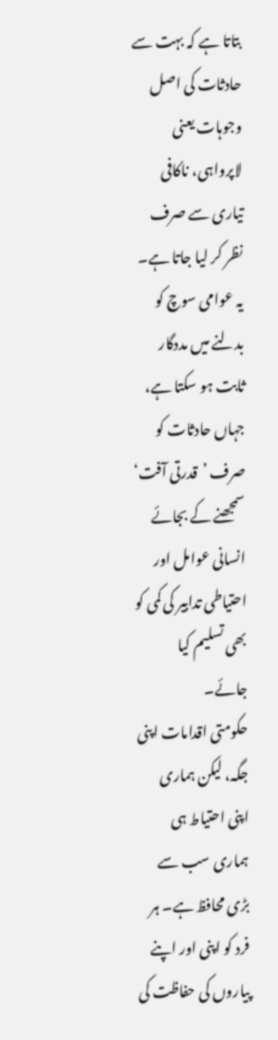بتاتا ہے کہ بہت سے حادثات کی اصل وجوہات یعنی لاپرواہی، ناکافی تیاری سے صرف نظر کر لیا جاتا ہے۔ یہ عوامی سوچ کو بدلنے میں مددگار ثابت ہو سکتا ہے، جہاں حادثات کو صرف ’قدرتی آفت‘ سمجھنے کے بجائے انسانی عوامل اور احتیاطی تدابیر کی کمی کو بھی تسلیم کیا جائے۔
حکومتی اقدامات اپنی جگہ، لیکن ہماری اپنی احتیاط ہی ہماری سب سے بڑی محافظ ہے۔ ہر فرد کو اپنی اور اپنے پیاروں کی حفاظت کی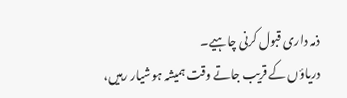ذمہ داری قبول کرنی چاہیے۔
دریاؤں کے قریب جاتے وقت ہمیشہ ہوشیار رہیں،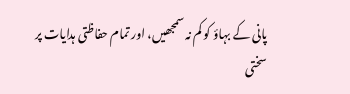پانی کے بہاؤ کو کم نہ سمجھیں، اور تمام حفاظتی ہدایات پر سختی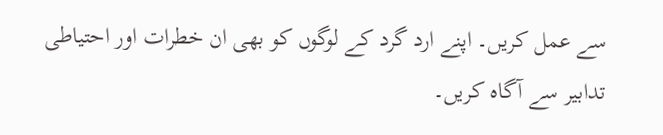سے عمل کریں۔ اپنے ارد گرد کے لوگوں کو بھی ان خطرات اور احتیاطی تدابیر سے آگاہ کریں۔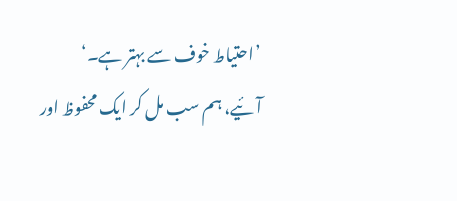’احتیاط خوف سے بہتر ہے۔‘
آئیے، ہم سب مل کر ایک محفوظ اور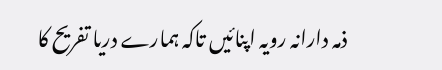ذمہ دارانہ رویہ اپنائیں تاکہ ہمارے دریا تفریح کا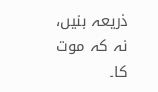ذریعہ بنیں، نہ کہ موت کا۔